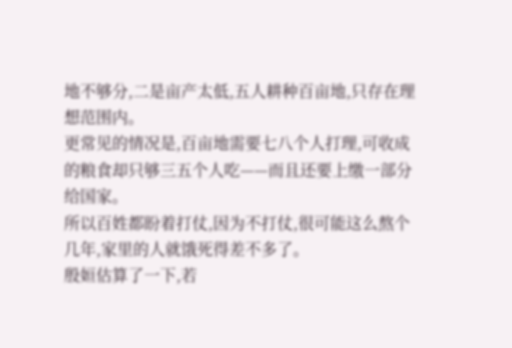地不够分,二是亩产太低,五人耕种百亩地,只存在理想范围内。
更常见的情况是,百亩地需要七八个人打理,可收成的粮食却只够三五个人吃——而且还要上缴一部分给国家。
所以百姓都盼着打仗,因为不打仗,很可能这么熬个几年,家里的人就饿死得差不多了。
殷姮估算了一下,若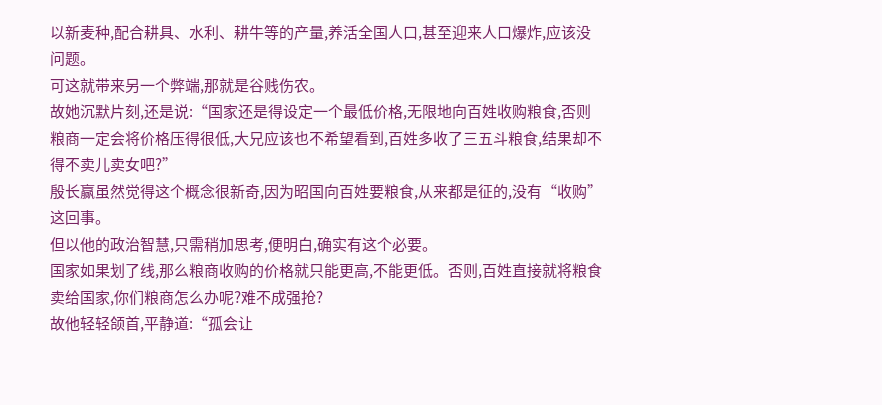以新麦种,配合耕具、水利、耕牛等的产量,养活全国人口,甚至迎来人口爆炸,应该没问题。
可这就带来另一个弊端,那就是谷贱伤农。
故她沉默片刻,还是说:“国家还是得设定一个最低价格,无限地向百姓收购粮食,否则粮商一定会将价格压得很低,大兄应该也不希望看到,百姓多收了三五斗粮食,结果却不得不卖儿卖女吧?”
殷长赢虽然觉得这个概念很新奇,因为昭国向百姓要粮食,从来都是征的,没有“收购”这回事。
但以他的政治智慧,只需稍加思考,便明白,确实有这个必要。
国家如果划了线,那么粮商收购的价格就只能更高,不能更低。否则,百姓直接就将粮食卖给国家,你们粮商怎么办呢?难不成强抢?
故他轻轻颌首,平静道:“孤会让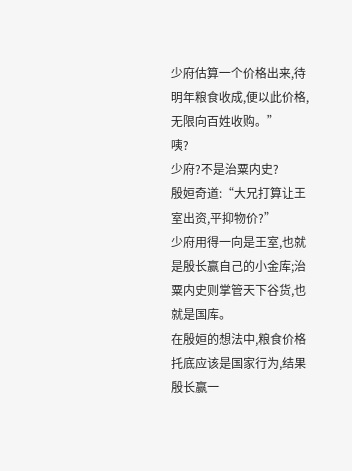少府估算一个价格出来,待明年粮食收成,便以此价格,无限向百姓收购。”
咦?
少府?不是治粟内史?
殷姮奇道:“大兄打算让王室出资,平抑物价?”
少府用得一向是王室,也就是殷长赢自己的小金库;治粟内史则掌管天下谷货,也就是国库。
在殷姮的想法中,粮食价格托底应该是国家行为,结果殷长赢一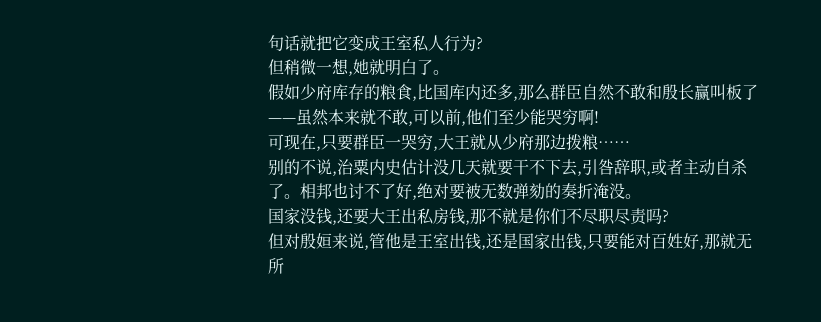句话就把它变成王室私人行为?
但稍微一想,她就明白了。
假如少府库存的粮食,比国库内还多,那么群臣自然不敢和殷长赢叫板了——虽然本来就不敢,可以前,他们至少能哭穷啊!
可现在,只要群臣一哭穷,大王就从少府那边拨粮……
别的不说,治粟内史估计没几天就要干不下去,引咎辞职,或者主动自杀了。相邦也讨不了好,绝对要被无数弹劾的奏折淹没。
国家没钱,还要大王出私房钱,那不就是你们不尽职尽责吗?
但对殷姮来说,管他是王室出钱,还是国家出钱,只要能对百姓好,那就无所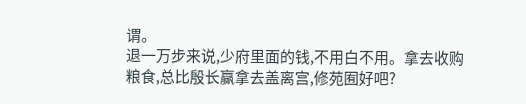谓。
退一万步来说,少府里面的钱,不用白不用。拿去收购粮食,总比殷长赢拿去盖离宫,修苑囿好吧?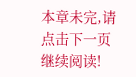本章未完,请点击下一页继续阅读!